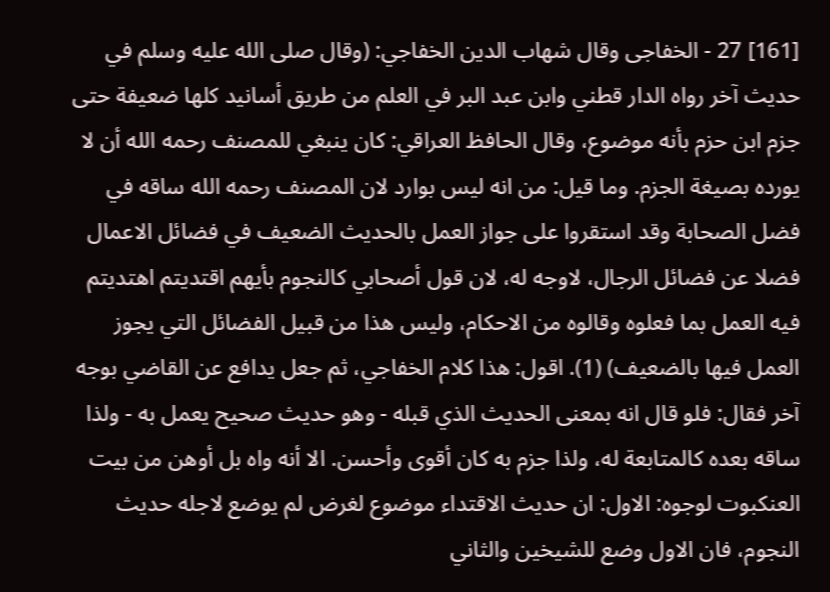[161] 27 - الخفاجى وقال شهاب الدين الخفاجي: (وقال صلى الله عليه وسلم في حديث آخر رواه الدار قطني وابن عبد البر في العلم من طريق أسانيد كلها ضعيفة حتى جزم ابن حزم بأنه موضوع، وقال الحافظ العراقي: كان ينبغي للمصنف رحمه الله أن لا يورده بصيغة الجزم. وما قيل: من انه ليس بوارد لان المصنف رحمه الله ساقه في فضل الصحابة وقد استقروا على جواز العمل بالحديث الضعيف في فضائل الاعمال فضلا عن فضائل الرجال، لاوجه له، لان قول أصحابي كالنجوم بأيهم اقتديتم اهتديتم فيه العمل بما فعلوه وقالوه من الاحكام، وليس هذا من قبيل الفضائل التي يجوز العمل فيها بالضعيف) (1). اقول: هذا كلام الخفاجي، ثم جعل يدافع عن القاضي بوجه آخر فقال: فلو قال انه بمعنى الحديث الذي قبله - وهو حديث صحيح يعمل به - ولذا ساقه بعده كالمتابعة له، ولذا جزم به كان أقوى وأحسن. الا أنه واه بل أوهن من بيت العنكبوت لوجوه: الاول: ان حديث الاقتداء موضوع لغرض لم يوضع لاجله حديث النجوم، فان الاول وضع للشيخين والثاني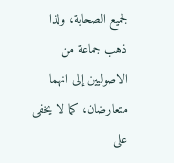لجميع الصحابة، ولذا ذهب جماعة من الاصوليين إلى انهما متعارضان، كما لا يخفى على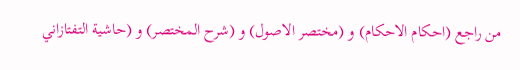من راجع (احكام الاحكام) و (مختصر الاصول) و (شرح المختصر) و (حاشية التفتازاني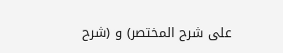على شرح المختصر) و (شرح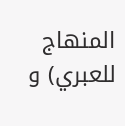المنهاج للعبري) و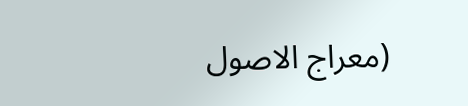(معراج الاصول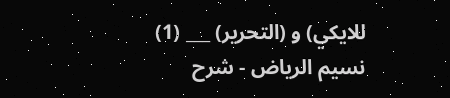للايكي) و (التحرير) ___ (1) نسيم الرياض - شرح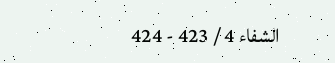الشفاء 4 / 423 - 424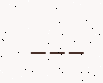___